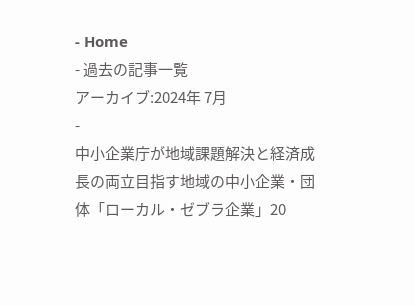- Home
- 過去の記事一覧
アーカイブ:2024年 7月
-
中小企業庁が地域課題解決と経済成長の両立目指す地域の中小企業・団体「ローカル・ゼブラ企業」20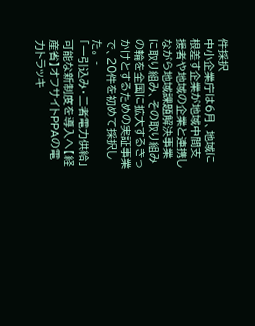件採択
中小企業庁は6月、地域に根差す企業が地域中間支援者や地域の企業と連携しながら地域課題解決事業に取り組み、その取り組みの輪を全国に拡大するきっかけとするための実証事業で、20件を初めて採択した。 -
「一引込み・二者電力供給」可能な新制度を導入へ【経産省】オフサイトPPAの電力トラッキ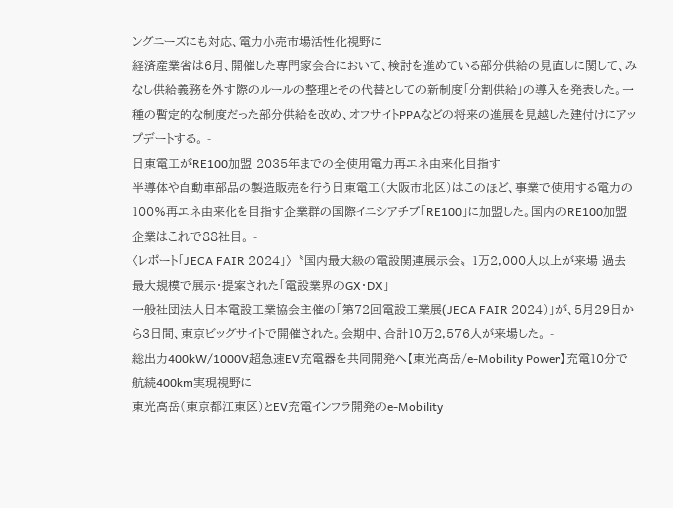ングニーズにも対応、電力小売市場活性化視野に
経済産業省は6月、開催した専門家会合において、検討を進めている部分供給の見直しに関して、みなし供給義務を外す際のルールの整理とその代替としての新制度「分割供給」の導入を発表した。一種の暫定的な制度だった部分供給を改め、オフサイトPPAなどの将来の進展を見越した建付けにアップデートする。 -
日東電工がRE100加盟 2035年までの全使用電力再エネ由来化目指す
半導体や自動車部品の製造販売を行う日東電工(大阪市北区)はこのほど、事業で使用する電力の100%再エネ由来化を目指す企業群の国際イニシアチブ「RE100」に加盟した。国内のRE100加盟企業はこれで88社目。 -
〈レポート「JECA FAIR 2024」〉〝国内最大級の電設関連展示会〟1万2,000人以上が来場 過去最大規模で展示・提案された「電設業界のGX・DX」
一般社団法人日本電設工業協会主催の「第72回電設工業展(JECA FAIR 2024)」が、5月29日から3日間、東京ビッグサイトで開催された。会期中、合計10万2,576人が来場した。 -
総出力400kW/1000V超急速EV充電器を共同開発へ【東光高岳/e-Mobility Power】充電10分で航続400km実現視野に
東光高岳(東京都江東区)とEV充電インフラ開発のe-Mobility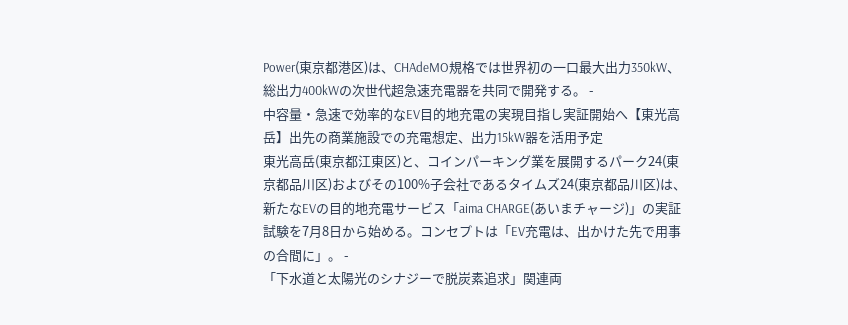Power(東京都港区)は、CHAdeMO規格では世界初の一口最大出力350kW、総出力400kWの次世代超急速充電器を共同で開発する。 -
中容量・急速で効率的なEV目的地充電の実現目指し実証開始へ【東光高岳】出先の商業施設での充電想定、出力15kW器を活用予定
東光高岳(東京都江東区)と、コインパーキング業を展開するパーク24(東京都品川区)およびその100%子会社であるタイムズ24(東京都品川区)は、新たなEVの目的地充電サービス「aima CHARGE(あいまチャージ)」の実証試験を7月8日から始める。コンセプトは「EV充電は、出かけた先で用事の合間に」。 -
「下水道と太陽光のシナジーで脱炭素追求」関連両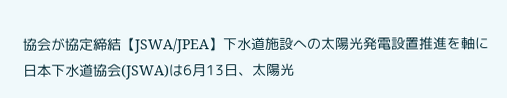協会が協定締結【JSWA/JPEA】下水道施設への太陽光発電設置推進を軸に
日本下水道協会(JSWA)は6月13日、太陽光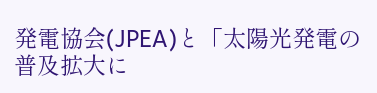発電協会(JPEA)と「太陽光発電の普及拡大に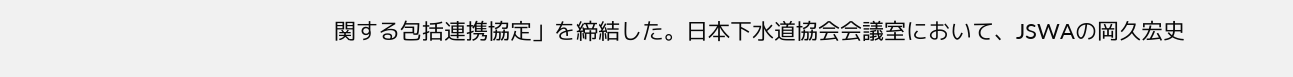関する包括連携協定」を締結した。日本下水道協会会議室において、JSWAの岡久宏史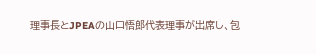理事長とJPEAの山口悟郎代表理事が出席し、包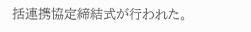括連携協定締結式が行われた。